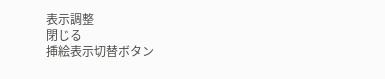表示調整
閉じる
挿絵表示切替ボタン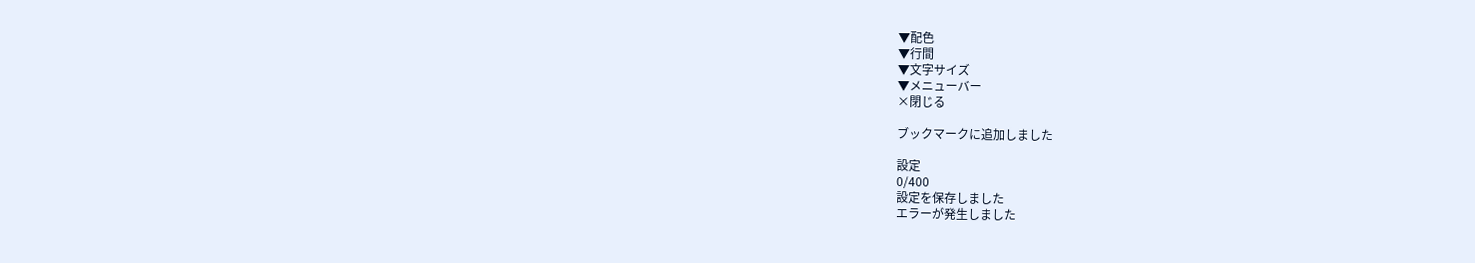▼配色
▼行間
▼文字サイズ
▼メニューバー
×閉じる

ブックマークに追加しました

設定
0/400
設定を保存しました
エラーが発生しました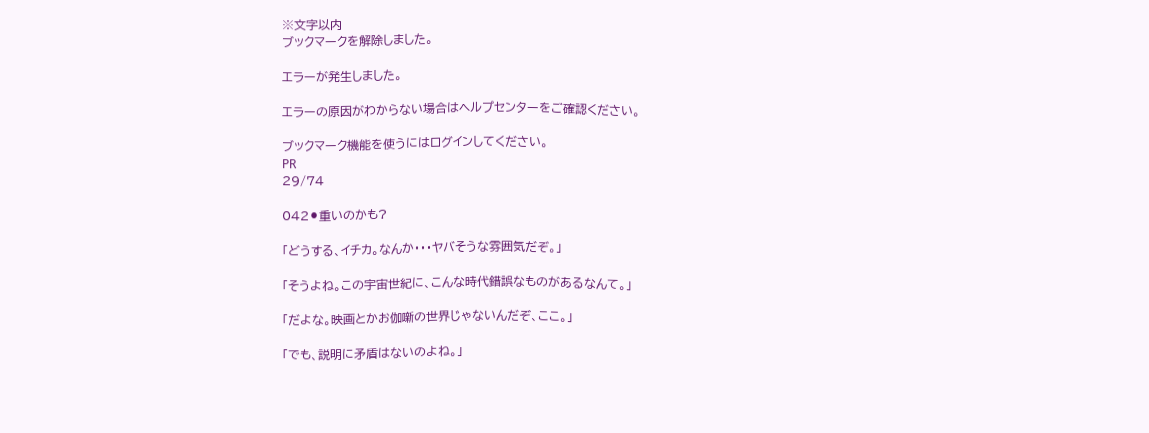※文字以内
ブックマークを解除しました。

エラーが発生しました。

エラーの原因がわからない場合はヘルプセンターをご確認ください。

ブックマーク機能を使うにはログインしてください。
PR
29/74

042⚫重いのかも?

「どうする、イチカ。なんか・・・ヤバそうな雰囲気だぞ。」

「そうよね。この宇宙世紀に、こんな時代錯誤なものがあるなんて。」

「だよな。映画とかお伽噺の世界じゃないんだぞ、ここ。」

「でも、説明に矛盾はないのよね。」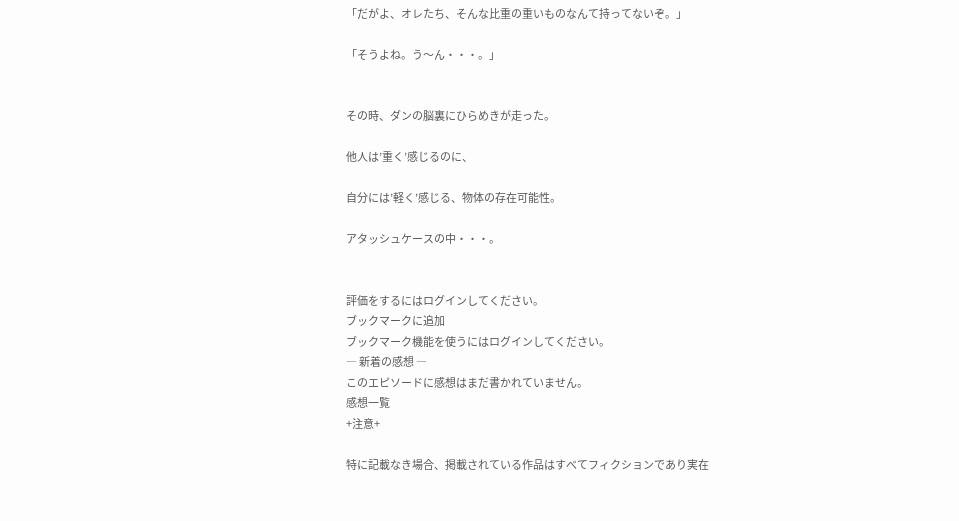「だがよ、オレたち、そんな比重の重いものなんて持ってないぞ。」

「そうよね。う〜ん・・・。」


その時、ダンの脳裏にひらめきが走った。

他人は’重く’感じるのに、

自分には’軽く’感じる、物体の存在可能性。

アタッシュケースの中・・・。


評価をするにはログインしてください。
ブックマークに追加
ブックマーク機能を使うにはログインしてください。
― 新着の感想 ―
このエピソードに感想はまだ書かれていません。
感想一覧
+注意+

特に記載なき場合、掲載されている作品はすべてフィクションであり実在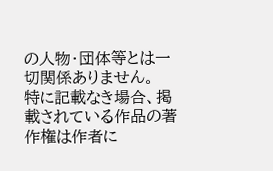の人物・団体等とは一切関係ありません。
特に記載なき場合、掲載されている作品の著作権は作者に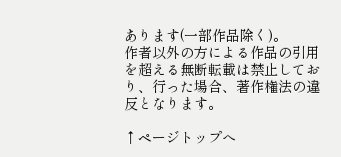あります(一部作品除く)。
作者以外の方による作品の引用を超える無断転載は禁止しており、行った場合、著作権法の違反となります。

↑ページトップへ